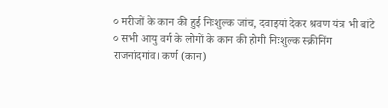० मरीजों के कान की हुई निःशुल्क जांच, दवाइयां देकर श्रवण यंत्र भी बांटे
० सभी आयु वर्ग के लोगों के कान की होगी निःशुल्क स्क्रीनिंग
राजनांदगांव। कर्ण (कान)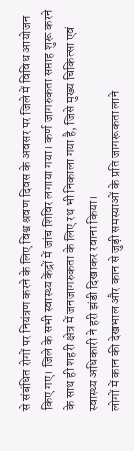से संबंधित रोगों पर नियंत्रण करने के लिए विश्व श्रवण दिवस के अवसर पर जिले में विविध आयोजन किए गए। जिले के सभी स्वास्थ्य केंद्रों में जांच शिविर लगाया गया। कर्ण जागरुकता सप्ताह शुरू करने के साथ ही शहरी क्षेत्र में जनजागरुकता के लिए रथ भी निकाला गया है, जिसे मुख्य चिकित्सा एवं स्वास्थ्य अधिकारी ने हरी झंडी दिखाकर रवाना किया।
लोगों में कान की देखभाल और कान से जुड़ी समस्याओं के प्रति जागरूकता लाने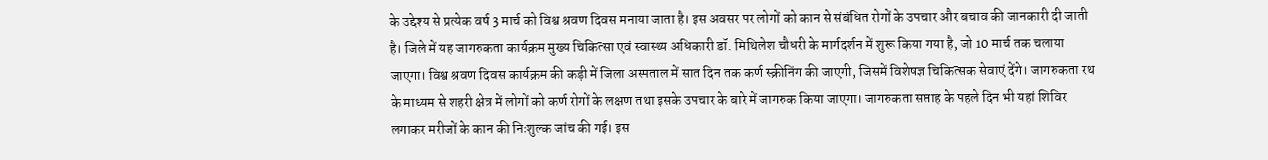के उद्देश्य से प्रत्येक वर्ष 3 मार्च को विश्व श्रवण दिवस मनाया जाता है। इस अवसर पर लोगों को कान से संबंधित रोगों के उपचार और बचाव की जानकारी दी जाती है। जिले में यह जागरुकता कार्यक्रम मुख्य चिकित्सा एवं स्वास्थ्य अधिकारी डॉ. मिथिलेश चौधरी के मार्गदर्शन में शुरू किया गया है, जो 10 मार्च तक चलाया जाएगा। विश्व श्रवण दिवस कार्यक्रम की कड़ी में जिला अस्पताल में सात दिन तक कर्ण स्क्रीनिंग की जाएगी, जिसमें विशेषज्ञ चिकित्सक सेवाएं देंगे। जागरुकता रथ के माध्यम से शहरी क्षेत्र में लोगों को कर्ण रोगों के लक्षण तथा इसके उपचार के बारे में जागरुक किया जाएगा। जागरुकता सप्ताह के पहले दिन भी यहां शिविर लगाकर मरीजों के कान की निःशुल्क जांच की गई। इस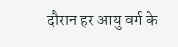दौरान हर आयु वर्ग के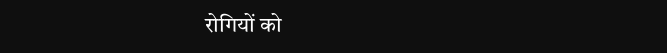रोगियों को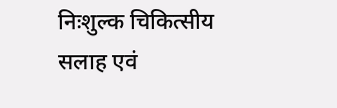निःशुल्क चिकित्सीय सलाह एवं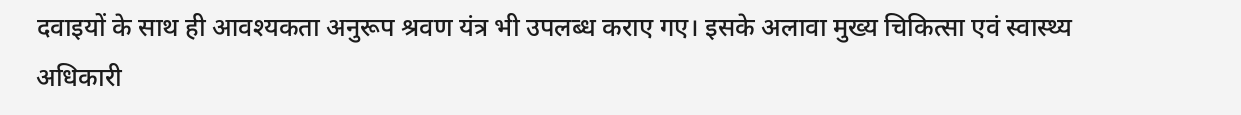दवाइयों के साथ ही आवश्यकता अनुरूप श्रवण यंत्र भी उपलब्ध कराए गए। इसके अलावा मुख्य चिकित्सा एवं स्वास्थ्य अधिकारी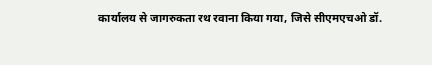कार्यालय से जागरुकता रथ रवाना किया गया, जिसे सीएमएचओ डॉ.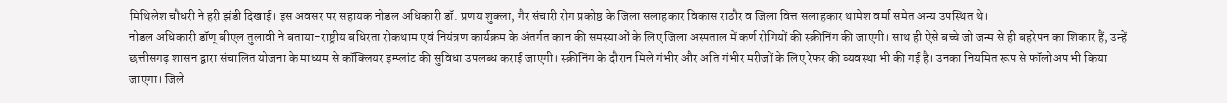मिथिलेश चौधरी ने हरी झंडी दिखाई। इस अवसर पर सहायक नोडल अधिकारी डॉ. प्रणय शुक्ला, गैर संचारी रोग प्रकोष्ठ के जिला सलाहकार विकास राठौर व जिला वित्त सलाहकार थामेश वर्मा समेत अन्य उपस्थित थे।
नोडल अधिकारी डॉण् बीएल तुलावी ने बताया-राष्ट्रीय बधिरता रोकथाम एवं नियंत्रण कार्यक्रम के अंतर्गत कान की समस्याओं के लिए जिला अस्पताल में कर्ण रोगियों की स्क्रीनिंग की जाएगी। साथ ही ऐसे बच्चे जो जन्म से ही बहरेपन का शिकार हैं, उन्हें छत्तीसगढ़ शासन द्वारा संचालित योजना के माध्यम से कॉक्लियर इम्प्लांट की सुविधा उपलब्ध कराई जाएगी। स्क्रीनिंग के दौरान मिले गंभीर और अति गंभीर मरीजों के लिए रेफर की व्यवस्था भी की गई है। उनका नियमित रूप से फॉलोअप भी किया जाएगा। जिले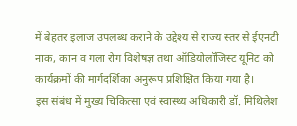में बेहतर इलाज उपलब्ध कराने के उद्देश्य से राज्य स्तर से ईएनटी नाक, कान व गला रोग विशेषज्ञ तथा ऑडियोलॉजिस्ट यूनिट को कार्यक्रमों की मार्गदर्शिका अनुरूप प्रशिक्षित किया गया है।
इस संबंध में मुख्य चिकित्सा एवं स्वास्थ्य अधिकारी डॉ. मिथिलेश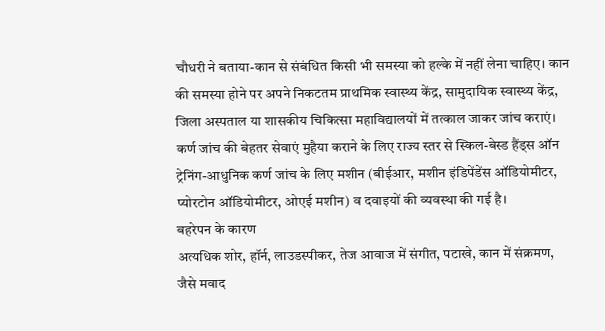चौधरी ने बताया-कान से संबंधित किसी भी समस्या को हल्के में नहीं लेना चाहिए। कान की समस्या होने पर अपने निकटतम प्राथमिक स्वास्थ्य केंद्र, सामुदायिक स्वास्थ्य केंद्र, जिला अस्पताल या शासकीय चिकित्सा महाविद्यालयों में तत्काल जाकर जांच कराएं। कर्ण जांच की बेहतर सेवाएं मुहैया कराने के लिए राज्य स्तर से स्किल-बेस्ड हैंड्स ऑन ट्रेनिंग-आधुनिक कर्ण जांच के लिए मशीन (बीईआर, मशीन इंडिपेंडेंस ऑडियोमीटर, प्योरटोन ऑडियोमीटर, ओएई मशीन) व दवाइयों की व्यवस्था की गई है।
बहरेपन के कारण
अत्यधिक शोर, हॉर्न, लाउडस्पीकर, तेज आवाज में संगीत, पटाखे, कान में संक्रमण, जैसे मवाद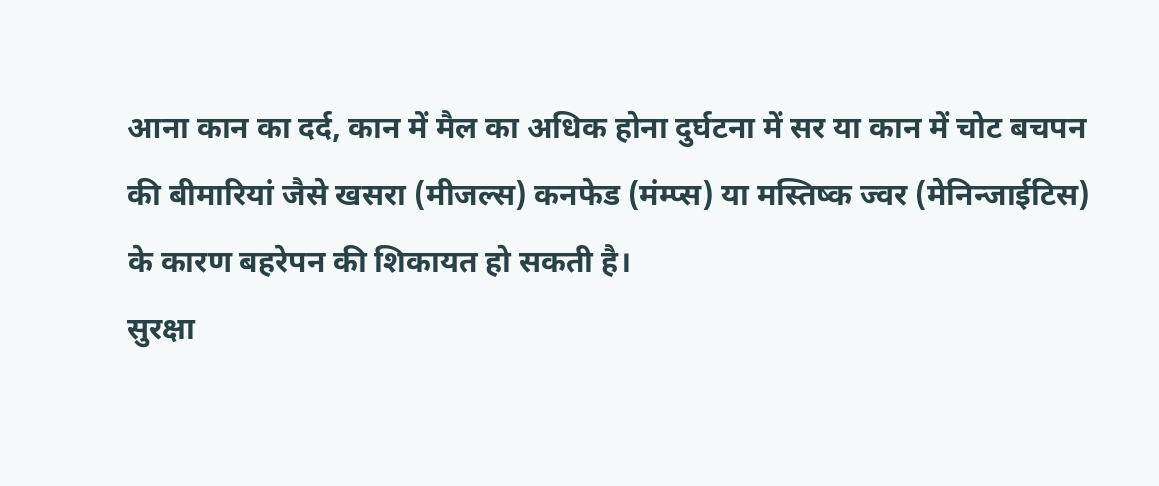आना कान का दर्द, कान में मैल का अधिक होना दुर्घटना में सर या कान में चोट बचपन की बीमारियां जैसे खसरा (मीजल्स) कनफेड (मंम्प्स) या मस्तिष्क ज्वर (मेनिन्जाईटिस) के कारण बहरेपन की शिकायत हो सकती है।
सुरक्षा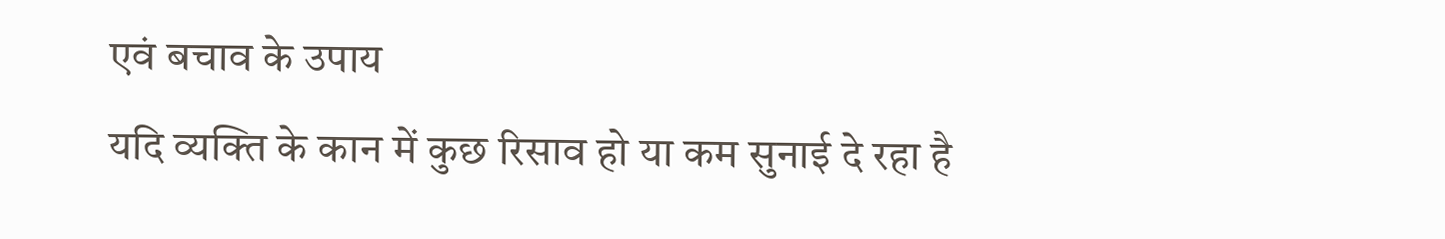एवं बचाव के उपाय
यदि व्यक्ति के कान में कुछ रिसाव हो या कम सुनाई दे रहा है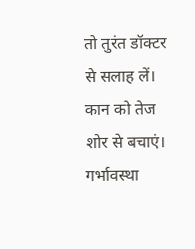तो तुरंत डॉक्टर से सलाह लें। कान को तेज शोर से बचाएं। गर्भावस्था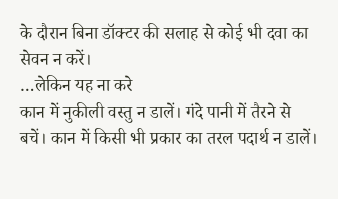के दौरान बिना डॉक्टर की सलाह से कोई भी दवा का सेवन न करें।
…लेकिन यह ना करे
कान में नुकीली वस्तु न डालें। गंदे पानी में तैरने से बचें। कान में किसी भी प्रकार का तरल पदार्थ न डालें।